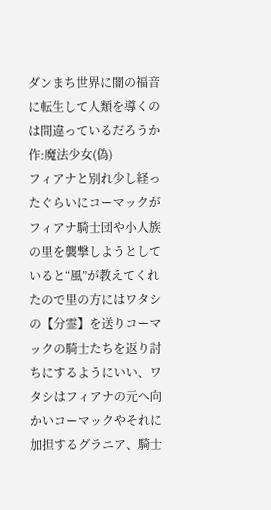ダンまち世界に闇の福音に転生して人類を導くのは間違っているだろうか 作:魔法少女(偽)
フィアナと別れ少し経ったぐらいにコーマックがフィアナ騎士団や小人族の里を襲撃しようとしていると“風”が教えてくれたので里の方にはワタシの【分霊】を送りコーマックの騎士たちを返り討ちにするようにいい、ワタシはフィアナの元へ向かいコーマックやそれに加担するグラニア、騎士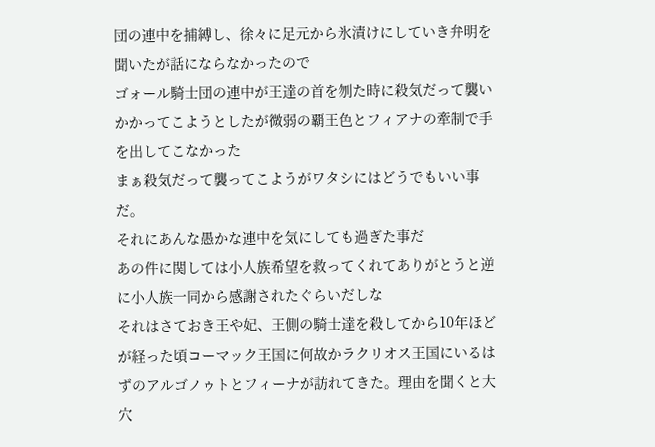団の連中を捕縛し、徐々に足元から氷漬けにしていき弁明を聞いたが話にならなかったので
ゴォール騎士団の連中が王達の首を刎た時に殺気だって襲いかかってこようとしたが微弱の覇王色とフィアナの牽制で手を出してこなかった
まぁ殺気だって襲ってこようがワタシにはどうでもいい事だ。
それにあんな愚かな連中を気にしても過ぎた事だ
あの件に関しては小人族希望を救ってくれてありがとうと逆に小人族一同から感謝されたぐらいだしな
それはさておき王や妃、王側の騎士達を殺してから10年ほどが経った頃コーマック王国に何故かラクリオス王国にいるはずのアルゴノゥトとフィーナが訪れてきた。理由を聞くと大穴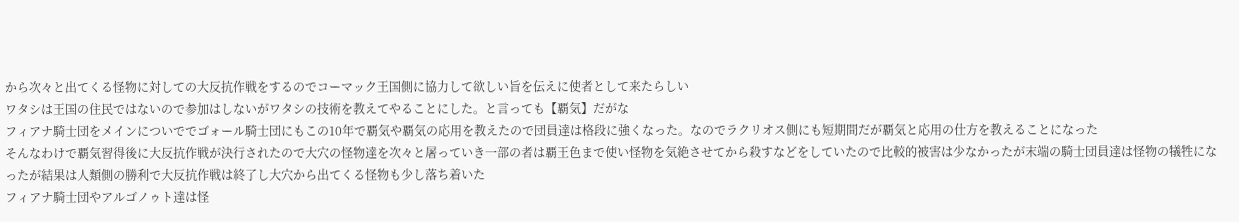から次々と出てくる怪物に対しての大反抗作戦をするのでコーマック王国側に協力して欲しい旨を伝えに使者として来たらしい
ワタシは王国の住民ではないので参加はしないがワタシの技術を教えてやることにした。と言っても【覇気】だがな
フィアナ騎士団をメインについででゴォール騎士団にもこの10年で覇気や覇気の応用を教えたので団員達は格段に強くなった。なのでラクリオス側にも短期間だが覇気と応用の仕方を教えることになった
そんなわけで覇気習得後に大反抗作戦が決行されたので大穴の怪物達を次々と屠っていき一部の者は覇王色まで使い怪物を気絶させてから殺すなどをしていたので比較的被害は少なかったが末端の騎士団員達は怪物の犠牲になったが結果は人類側の勝利で大反抗作戦は終了し大穴から出てくる怪物も少し落ち着いた
フィアナ騎士団やアルゴノゥト達は怪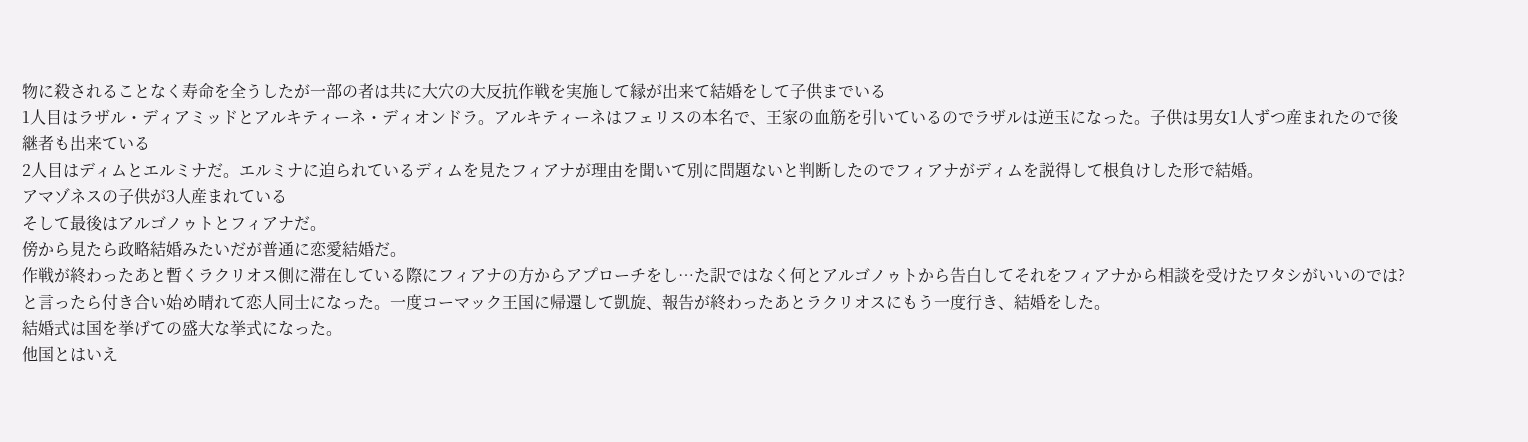物に殺されることなく寿命を全うしたが一部の者は共に大穴の大反抗作戦を実施して縁が出来て結婚をして子供までいる
1人目はラザル・ディアミッドとアルキティーネ・ディオンドラ。アルキティーネはフェリスの本名で、王家の血筋を引いているのでラザルは逆玉になった。子供は男女1人ずつ産まれたので後継者も出来ている
2人目はディムとエルミナだ。エルミナに迫られているディムを見たフィアナが理由を聞いて別に問題ないと判断したのでフィアナがディムを説得して根負けした形で結婚。
アマゾネスの子供が3人産まれている
そして最後はアルゴノゥトとフィアナだ。
傍から見たら政略結婚みたいだが普通に恋愛結婚だ。
作戦が終わったあと暫くラクリオス側に滞在している際にフィアナの方からアプローチをし…た訳ではなく何とアルゴノゥトから告白してそれをフィアナから相談を受けたワタシがいいのでは?と言ったら付き合い始め晴れて恋人同士になった。一度コーマック王国に帰還して凱旋、報告が終わったあとラクリオスにもう一度行き、結婚をした。
結婚式は国を挙げての盛大な挙式になった。
他国とはいえ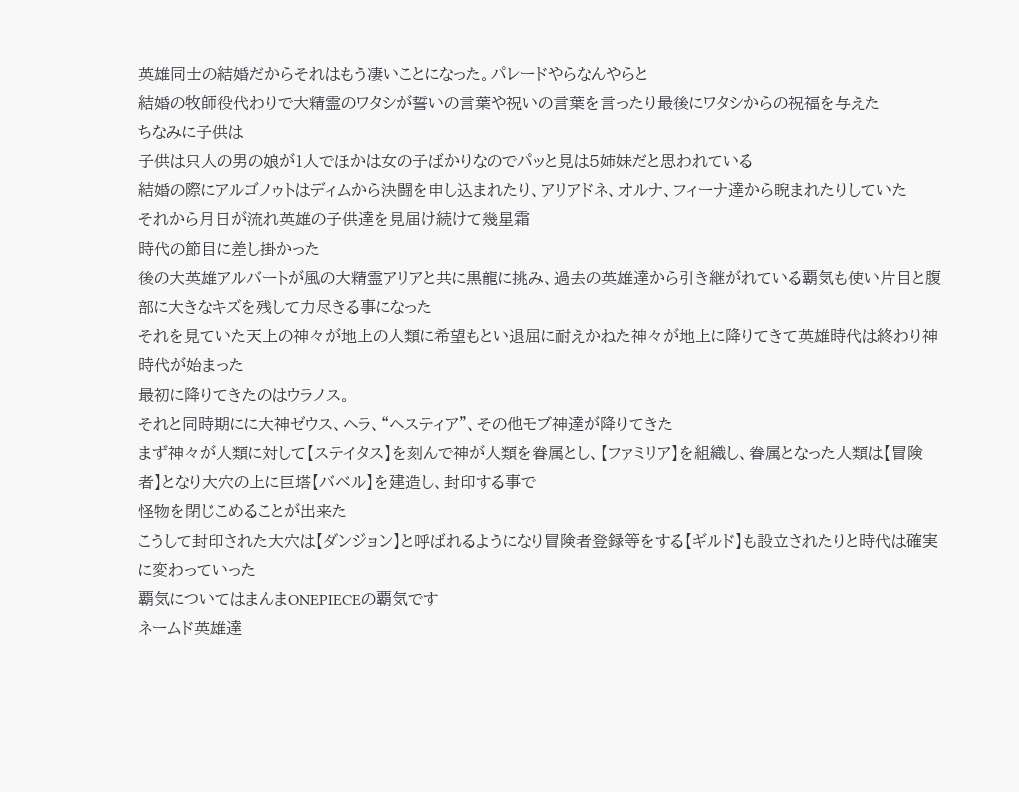英雄同士の結婚だからそれはもう凄いことになった。パレードやらなんやらと
結婚の牧師役代わりで大精霊のワタシが誓いの言葉や祝いの言葉を言ったり最後にワタシからの祝福を与えた
ちなみに子供は
子供は只人の男の娘が1人でほかは女の子ばかりなのでパッと見は5姉妹だと思われている
結婚の際にアルゴノゥトはディムから決闘を申し込まれたり、アリアドネ、オルナ、フィーナ達から睨まれたりしていた
それから月日が流れ英雄の子供達を見届け続けて幾星霜
時代の節目に差し掛かった
後の大英雄アルバートが風の大精霊アリアと共に黒龍に挑み、過去の英雄達から引き継がれている覇気も使い片目と腹部に大きなキズを残して力尽きる事になった
それを見ていた天上の神々が地上の人類に希望もとい退屈に耐えかねた神々が地上に降りてきて英雄時代は終わり神時代が始まった
最初に降りてきたのはウラノス。
それと同時期にに大神ゼウス、ヘラ、“ヘスティア”、その他モブ神達が降りてきた
まず神々が人類に対して【ステイタス】を刻んで神が人類を眷属とし、【ファミリア】を組織し、眷属となった人類は【冒険者】となり大穴の上に巨塔【バベル】を建造し、封印する事で
怪物を閉じこめることが出来た
こうして封印された大穴は【ダンジョン】と呼ばれるようになり冒険者登録等をする【ギルド】も設立されたりと時代は確実に変わっていった
覇気についてはまんまONEPIECEの覇気です
ネームド英雄達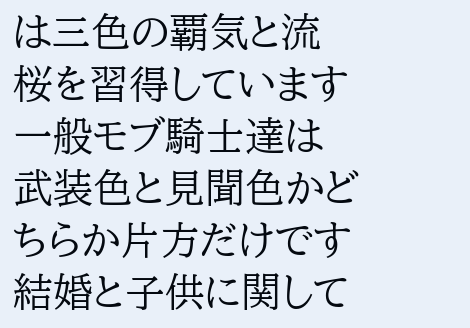は三色の覇気と流桜を習得しています
一般モブ騎士達は武装色と見聞色かどちらか片方だけです
結婚と子供に関して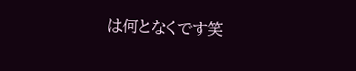は何となくです笑